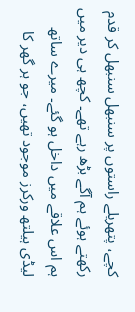کچے، پتھریلے راستوں پر سنبھل سنبھل کر قدم رکھتے ہوئے ہم آگے بڑھ رہے تھے۔ کچھ ہی دیر میں ہم اس علاقے میں داخل ہو گئے۔ میرے ساتھ لیڈی ہیلتھ ورکرز موجود تھیں، جو ہر گھر کا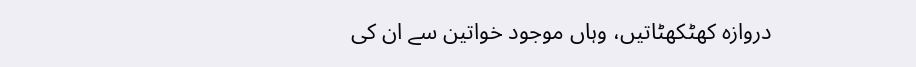دروازہ کھٹکھٹاتیں، وہاں موجود خواتین سے ان کی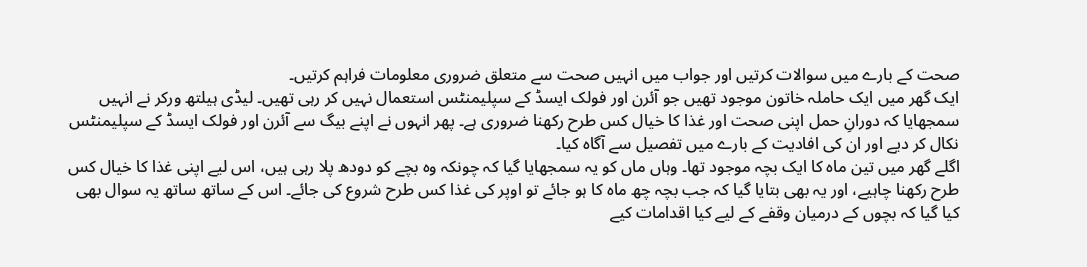صحت کے بارے میں سوالات کرتیں اور جواب میں انہیں صحت سے متعلق ضروری معلومات فراہم کرتیں۔
ایک گھر میں ایک حاملہ خاتون موجود تھیں جو آئرن اور فولک ایسڈ کے سپلیمنٹس استعمال نہیں کر رہی تھیں۔ لیڈی ہیلتھ ورکر نے انہیں سمجھایا کہ دورانِ حمل اپنی صحت اور غذا کا خیال کس طرح رکھنا ضروری ہے۔ پھر انہوں نے اپنے بیگ سے آئرن اور فولک ایسڈ کے سپلیمنٹس نکال کر دیے اور ان کی افادیت کے بارے میں تفصیل سے آگاہ کیا۔
اگلے گھر میں تین ماہ کا ایک بچہ موجود تھا۔ وہاں ماں کو یہ سمجھایا گیا کہ چونکہ وہ بچے کو دودھ پلا رہی ہیں، اس لیے اپنی غذا کا خیال کس طرح رکھنا چاہیے، اور یہ بھی بتایا گیا کہ جب بچہ چھ ماہ کا ہو جائے تو اوپر کی غذا کس طرح شروع کی جائے۔ اس کے ساتھ ساتھ یہ سوال بھی کیا گیا کہ بچوں کے درمیان وقفے کے لیے کیا اقدامات کیے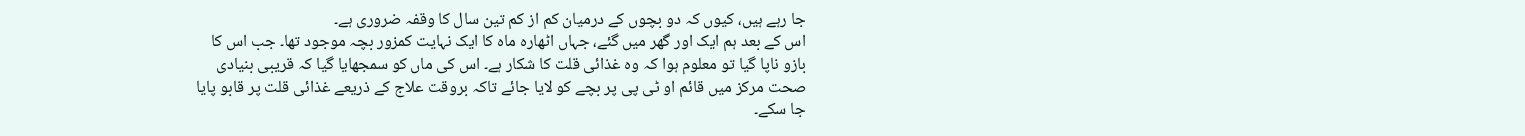جا رہے ہیں، کیوں کہ دو بچوں کے درمیان کم از کم تین سال کا وقفہ ضروری ہے۔
اس کے بعد ہم ایک اور گھر میں گئے، جہاں اٹھارہ ماہ کا ایک نہایت کمزور بچہ موجود تھا۔ جب اس کا بازو ناپا گیا تو معلوم ہوا کہ وہ غذائی قلت کا شکار ہے۔ اس کی ماں کو سمجھایا گیا کہ قریبی بنیادی صحت مرکز میں قائم او ٹی پی پر بچے کو لایا جائے تاکہ بروقت علاج کے ذریعے غذائی قلت پر قابو پایا جا سکے۔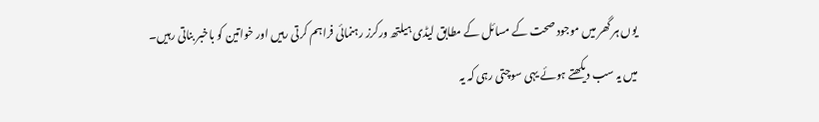یوں ہر گھر میں موجود صحت کے مسائل کے مطابق لیڈی ہیلتھ ورکرز رہنمائی فراہم کرتی رہیں اور خواتین کو باخبر بناتی رہیں۔ میں یہ سب دیکھتے ہوئے یہی سوچتی رہی کہ یہ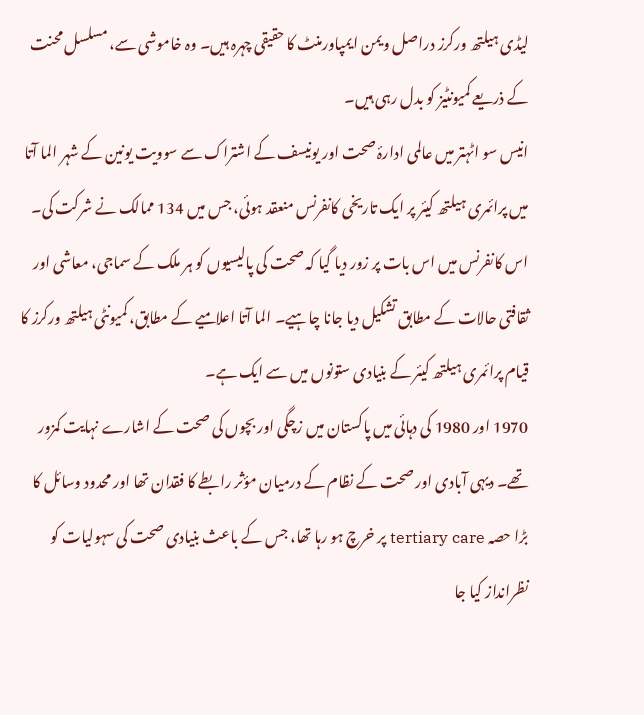لیڈی ہیلتھ ورکرز دراصل ویمن ایمپاورمنٹ کا حقیقی چہرہ ہیں۔ وہ خاموشی سے، مسلسل محنت کے ذریعے کمیونٹیز کو بدل رہی ہیں۔
انیس سو اٹہتر میں عالمی ادارۂ صحت اور یونیسف کے اشتراک سے سوویت یونین کے شہر الما آتا میں پرائمری ہیلتھ کیئر پر ایک تاریخی کانفرنس منعقد ہوئی، جس میں 134 ممالک نے شرکت کی۔ اس کانفرنس میں اس بات پر زور دیا گیا کہ صحت کی پالیسیوں کو ہر ملک کے سماجی، معاشی اور ثقافتی حالات کے مطابق تشکیل دیا جانا چاہیے۔ الما آتا اعلامیے کے مطابق، کمیونٹی ہیلتھ ورکرز کا قیام پرائمری ہیلتھ کیئر کے بنیادی ستونوں میں سے ایک ہے۔
1970 اور 1980 کی دہائی میں پاکستان میں زچگی اور بچوں کی صحت کے اشارے نہایت کمزور تھے۔ دیہی آبادی اور صحت کے نظام کے درمیان مؤثر رابطے کا فقدان تھا اور محدود وسائل کا بڑا حصہ tertiary care پر خرچ ہو رہا تھا، جس کے باعث بنیادی صحت کی سہولیات کو نظرانداز کیا جا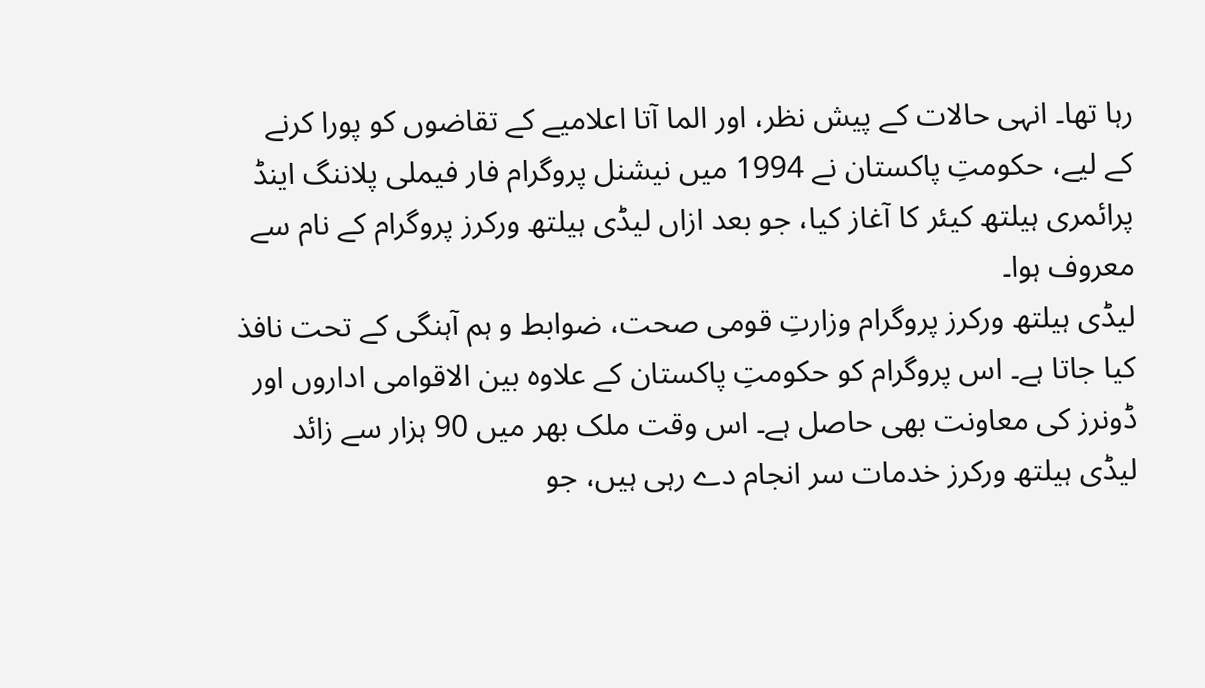رہا تھا۔ انہی حالات کے پیش نظر، اور الما آتا اعلامیے کے تقاضوں کو پورا کرنے کے لیے، حکومتِ پاکستان نے 1994 میں نیشنل پروگرام فار فیملی پلاننگ اینڈ پرائمری ہیلتھ کیئر کا آغاز کیا، جو بعد ازاں لیڈی ہیلتھ ورکرز پروگرام کے نام سے معروف ہوا۔
لیڈی ہیلتھ ورکرز پروگرام وزارتِ قومی صحت، ضوابط و ہم آہنگی کے تحت نافذ کیا جاتا ہے۔ اس پروگرام کو حکومتِ پاکستان کے علاوہ بین الاقوامی اداروں اور ڈونرز کی معاونت بھی حاصل ہے۔ اس وقت ملک بھر میں 90 ہزار سے زائد لیڈی ہیلتھ ورکرز خدمات سر انجام دے رہی ہیں، جو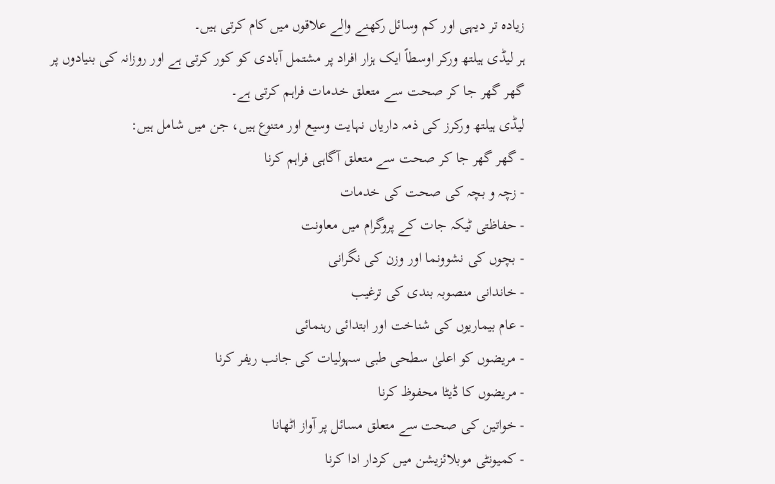زیادہ تر دیہی اور کم وسائل رکھنے والے علاقوں میں کام کرتی ہیں۔
ہر لیڈی ہیلتھ ورکر اوسطاً ایک ہزار افراد پر مشتمل آبادی کو کور کرتی ہے اور روزانہ کی بنیادوں پر گھر گھر جا کر صحت سے متعلق خدمات فراہم کرتی ہے۔
لیڈی ہیلتھ ورکرز کی ذمہ داریاں نہایت وسیع اور متنوع ہیں، جن میں شامل ہیں:
- گھر گھر جا کر صحت سے متعلق آگاہی فراہم کرنا
- زچہ و بچہ کی صحت کی خدمات
- حفاظتی ٹیکہ جات کے پروگرام میں معاونت
- بچوں کی نشوونما اور وزن کی نگرانی
- خاندانی منصوبہ بندی کی ترغیب
- عام بیماریوں کی شناخت اور ابتدائی رہنمائی
- مریضوں کو اعلیٰ سطحی طبی سہولیات کی جانب ریفر کرنا
- مریضوں کا ڈیٹا محفوظ کرنا
- خواتین کی صحت سے متعلق مسائل پر آواز اٹھانا
- کمیونٹی موبلائزیشن میں کردار ادا کرنا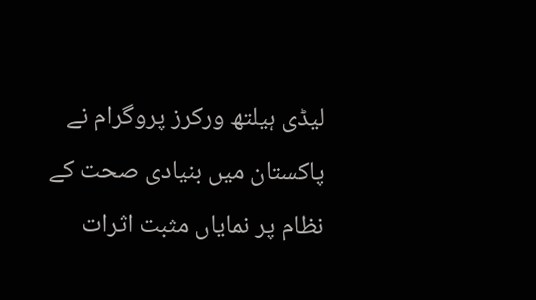لیڈی ہیلتھ ورکرز پروگرام نے پاکستان میں بنیادی صحت کے نظام پر نمایاں مثبت اثرات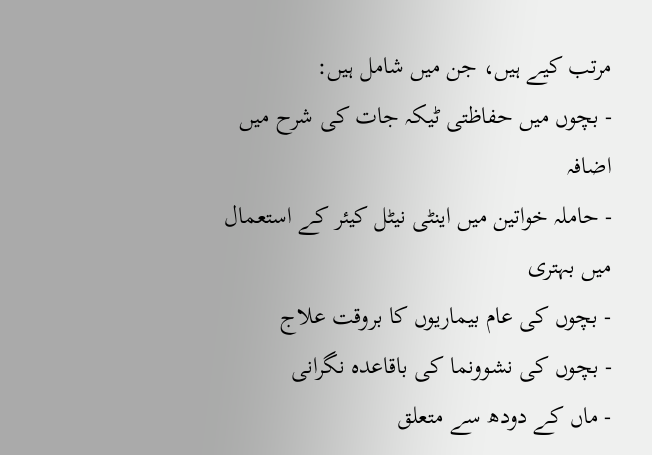مرتب کیے ہیں، جن میں شامل ہیں:
- بچوں میں حفاظتی ٹیکہ جات کی شرح میں اضافہ
- حاملہ خواتین میں اینٹی نیٹل کیئر کے استعمال میں بہتری
- بچوں کی عام بیماریوں کا بروقت علاج
- بچوں کی نشوونما کی باقاعدہ نگرانی
- ماں کے دودھ سے متعلق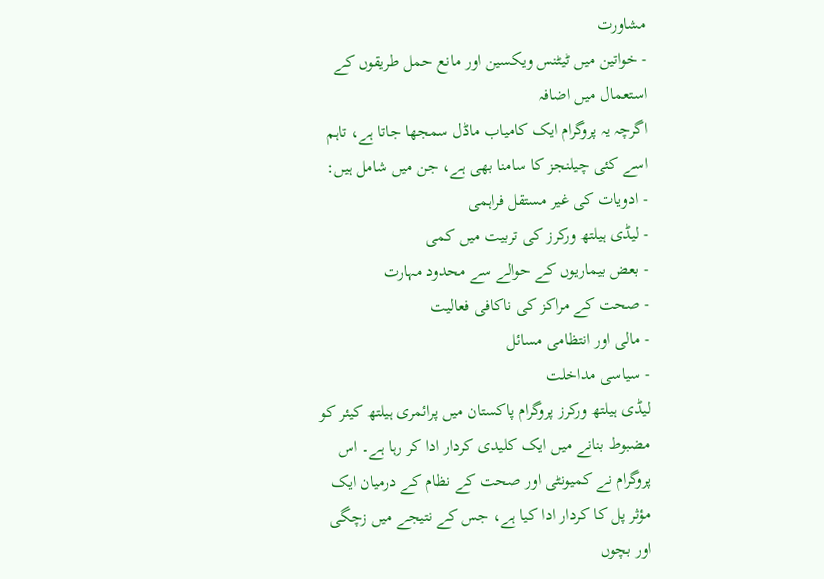مشاورت
- خواتین میں ٹیٹنس ویکسین اور مانع حمل طریقوں کے استعمال میں اضافہ
اگرچہ یہ پروگرام ایک کامیاب ماڈل سمجھا جاتا ہے، تاہم اسے کئی چیلنجز کا سامنا بھی ہے، جن میں شامل ہیں:
- ادویات کی غیر مستقل فراہمی
- لیڈی ہیلتھ ورکرز کی تربیت میں کمی
- بعض بیماریوں کے حوالے سے محدود مہارت
- صحت کے مراکز کی ناکافی فعالیت
- مالی اور انتظامی مسائل
- سیاسی مداخلت
لیڈی ہیلتھ ورکرز پروگرام پاکستان میں پرائمری ہیلتھ کیئر کو مضبوط بنانے میں ایک کلیدی کردار ادا کر رہا ہے۔ اس پروگرام نے کمیونٹی اور صحت کے نظام کے درمیان ایک مؤثر پل کا کردار ادا کیا ہے، جس کے نتیجے میں زچگی اور بچوں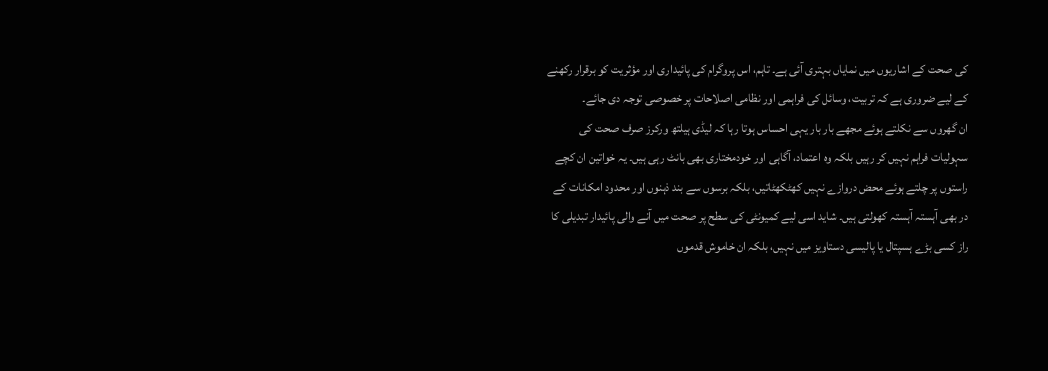کی صحت کے اشاریوں میں نمایاں بہتری آئی ہے۔ تاہم، اس پروگرام کی پائیداری اور مؤثریت کو برقرار رکھنے کے لیے ضروری ہے کہ تربیت، وسائل کی فراہمی اور نظامی اصلاحات پر خصوصی توجہ دی جائے۔
ان گھروں سے نکلتے ہوئے مجھے بار بار یہی احساس ہوتا رہا کہ لیڈی ہیلتھ ورکرز صرف صحت کی سہولیات فراہم نہیں کر رہیں بلکہ وہ اعتماد، آگاہی اور خودمختاری بھی بانٹ رہی ہیں۔ یہ خواتین ان کچے راستوں پر چلتے ہوئے محض دروازے نہیں کھٹکھٹاتیں، بلکہ برسوں سے بند ذہنوں اور محدود امکانات کے در بھی آہستہ آہستہ کھولتی ہیں۔ شاید اسی لیے کمیونٹی کی سطح پر صحت میں آنے والی پائیدار تبدیلی کا راز کسی بڑے ہسپتال یا پالیسی دستاویز میں نہیں، بلکہ ان خاموش قدموں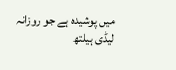میں پوشیدہ ہے جو روزانہ لیڈی ہیلتھ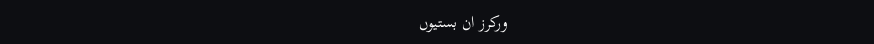ورکرز ان بستیوں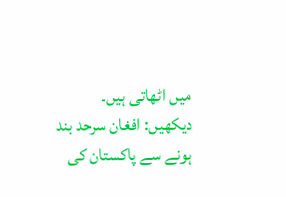میں اٹھاتی ہیں۔
دیکھیں: افغان سرحد بند ہونے سے پاکستان کی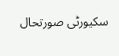سکیورٹی صورتحال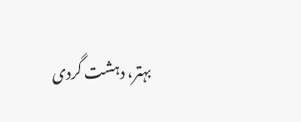بہتر، دہشت گردی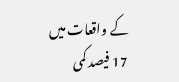کے واقعات میں 17 فیصد کمی